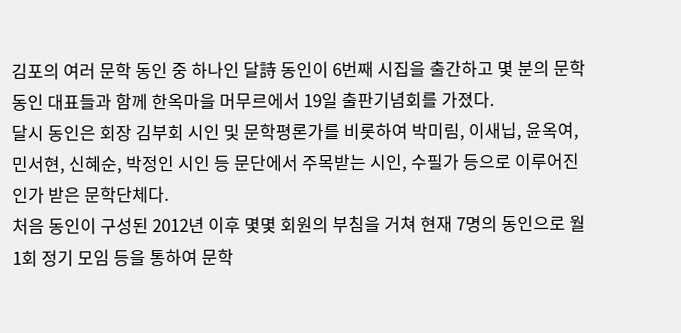김포의 여러 문학 동인 중 하나인 달詩 동인이 6번째 시집을 출간하고 몇 분의 문학 동인 대표들과 함께 한옥마을 머무르에서 19일 출판기념회를 가졌다.
달시 동인은 회장 김부회 시인 및 문학평론가를 비롯하여 박미림, 이새닙, 윤옥여, 민서현, 신혜순, 박정인 시인 등 문단에서 주목받는 시인, 수필가 등으로 이루어진 인가 받은 문학단체다.
처음 동인이 구성된 2012년 이후 몇몇 회원의 부침을 거쳐 현재 7명의 동인으로 월 1회 정기 모임 등을 통하여 문학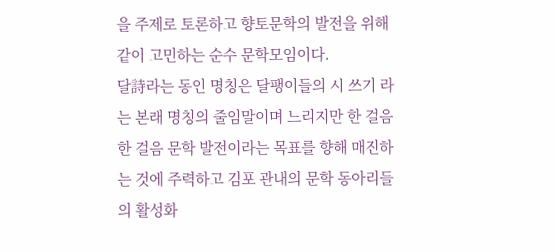을 주제로 토론하고 향토문학의 발전을 위해 같이 고민하는 순수 문학모임이다.
달詩라는 동인 명칭은 달팽이들의 시 쓰기 라는 본래 명칭의 줄임말이며 느리지만 한 걸음 한 걸음 문학 발전이라는 목표를 향해 매진하는 것에 주력하고 김포 관내의 문학 동아리들의 활성화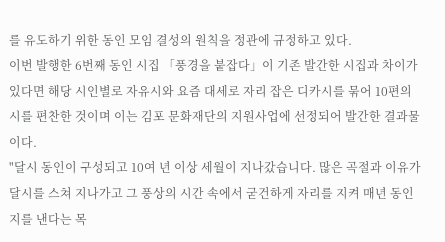를 유도하기 위한 동인 모임 결성의 원칙을 정관에 규정하고 있다.
이번 발행한 6번째 동인 시집 「풍경을 붙잡다」이 기존 발간한 시집과 차이가 있다면 해당 시인별로 자유시와 요즘 대세로 자리 잡은 디카시를 묶어 10편의 시를 편찬한 것이며 이는 김포 문화재단의 지원사업에 선정되어 발간한 결과물이다.
"달시 동인이 구성되고 10여 년 이상 세월이 지나갔습니다. 많은 곡절과 이유가 달시를 스쳐 지나가고 그 풍상의 시간 속에서 굳건하게 자리를 지켜 매년 동인지를 낸다는 목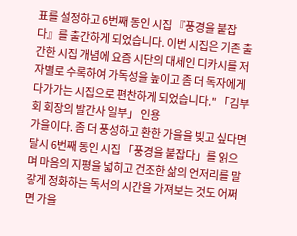표를 설정하고 6번째 동인 시집 『풍경을 붙잡다』를 출간하게 되었습니다. 이번 시집은 기존 출간한 시집 개념에 요즘 시단의 대세인 디카시를 저자별로 수록하여 가독성을 높이고 좀 더 독자에게 다가가는 시집으로 편찬하게 되었습니다." 「김부회 회장의 발간사 일부」 인용
가을이다. 좀 더 풍성하고 환한 가을을 빚고 싶다면 달시 6번째 동인 시집 「풍경을 붙잡다」를 읽으며 마음의 지평을 넓히고 건조한 삶의 언저리를 말갛게 정화하는 독서의 시간을 가져보는 것도 어쩌면 가을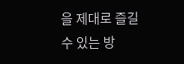을 제대로 즐길 수 있는 방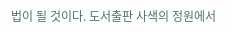법이 될 것이다. 도서출판 사색의 정원에서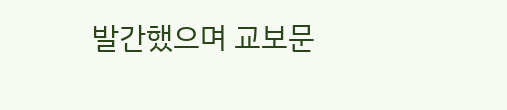발간했으며 교보문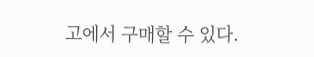고에서 구매할 수 있다.